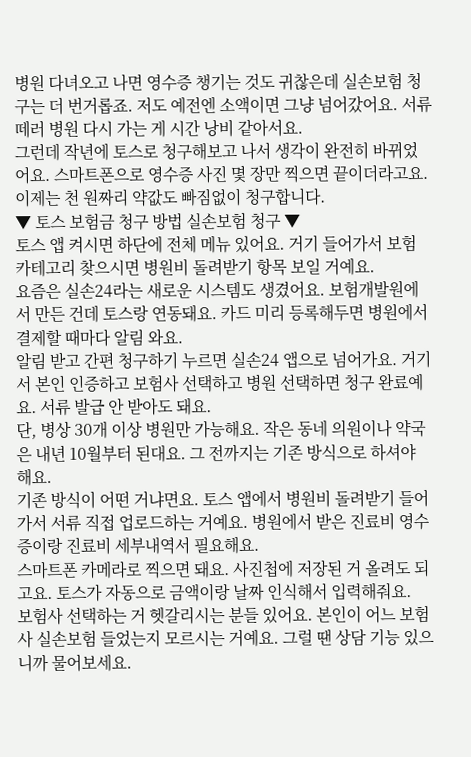병원 다녀오고 나면 영수증 챙기는 것도 귀찮은데 실손보험 청구는 더 번거롭죠. 저도 예전엔 소액이면 그냥 넘어갔어요. 서류 떼러 병원 다시 가는 게 시간 낭비 같아서요.
그런데 작년에 토스로 청구해보고 나서 생각이 완전히 바뀌었어요. 스마트폰으로 영수증 사진 몇 장만 찍으면 끝이더라고요. 이제는 천 원짜리 약값도 빠짐없이 청구합니다.
▼ 토스 보험금 청구 방법 실손보험 청구 ▼
토스 앱 켜시면 하단에 전체 메뉴 있어요. 거기 들어가서 보험 카테고리 찾으시면 병원비 돌려받기 항목 보일 거예요.
요즘은 실손24라는 새로운 시스템도 생겼어요. 보험개발원에서 만든 건데 토스랑 연동돼요. 카드 미리 등록해두면 병원에서 결제할 때마다 알림 와요.
알림 받고 간편 청구하기 누르면 실손24 앱으로 넘어가요. 거기서 본인 인증하고 보험사 선택하고 병원 선택하면 청구 완료예요. 서류 발급 안 받아도 돼요.
단, 병상 30개 이상 병원만 가능해요. 작은 동네 의원이나 약국은 내년 10월부터 된대요. 그 전까지는 기존 방식으로 하셔야 해요.
기존 방식이 어떤 거냐면요. 토스 앱에서 병원비 돌려받기 들어가서 서류 직접 업로드하는 거예요. 병원에서 받은 진료비 영수증이랑 진료비 세부내역서 필요해요.
스마트폰 카메라로 찍으면 돼요. 사진첩에 저장된 거 올려도 되고요. 토스가 자동으로 금액이랑 날짜 인식해서 입력해줘요.
보험사 선택하는 거 헷갈리시는 분들 있어요. 본인이 어느 보험사 실손보험 들었는지 모르시는 거예요. 그럴 땐 상담 기능 있으니까 물어보세요.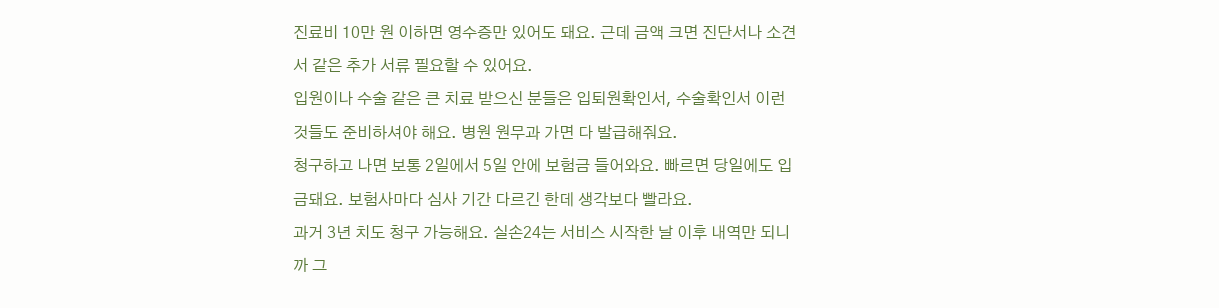진료비 10만 원 이하면 영수증만 있어도 돼요. 근데 금액 크면 진단서나 소견서 같은 추가 서류 필요할 수 있어요.
입원이나 수술 같은 큰 치료 받으신 분들은 입퇴원확인서, 수술확인서 이런 것들도 준비하셔야 해요. 병원 원무과 가면 다 발급해줘요.
청구하고 나면 보통 2일에서 5일 안에 보험금 들어와요. 빠르면 당일에도 입금돼요. 보험사마다 심사 기간 다르긴 한데 생각보다 빨라요.
과거 3년 치도 청구 가능해요. 실손24는 서비스 시작한 날 이후 내역만 되니까 그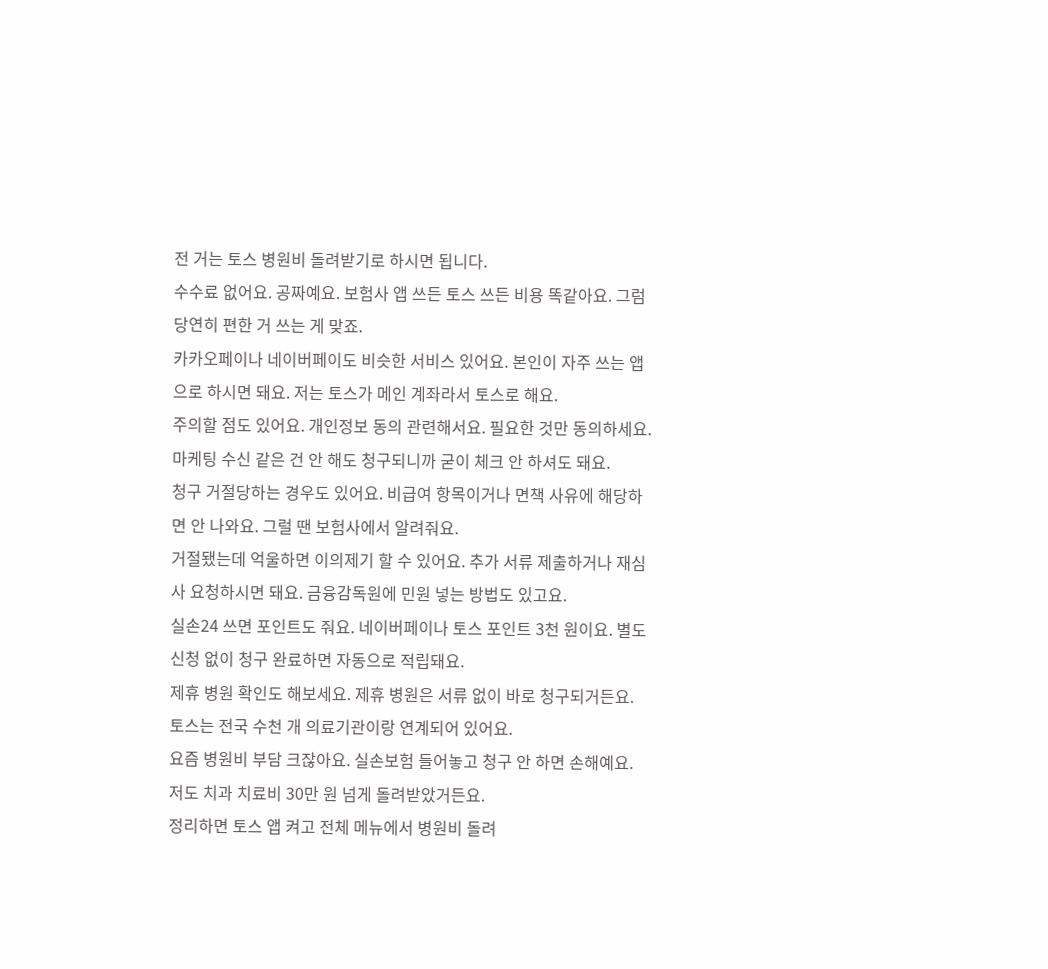전 거는 토스 병원비 돌려받기로 하시면 됩니다.
수수료 없어요. 공짜예요. 보험사 앱 쓰든 토스 쓰든 비용 똑같아요. 그럼 당연히 편한 거 쓰는 게 맞죠.
카카오페이나 네이버페이도 비슷한 서비스 있어요. 본인이 자주 쓰는 앱으로 하시면 돼요. 저는 토스가 메인 계좌라서 토스로 해요.
주의할 점도 있어요. 개인정보 동의 관련해서요. 필요한 것만 동의하세요. 마케팅 수신 같은 건 안 해도 청구되니까 굳이 체크 안 하셔도 돼요.
청구 거절당하는 경우도 있어요. 비급여 항목이거나 면책 사유에 해당하면 안 나와요. 그럴 땐 보험사에서 알려줘요.
거절됐는데 억울하면 이의제기 할 수 있어요. 추가 서류 제출하거나 재심사 요청하시면 돼요. 금융감독원에 민원 넣는 방법도 있고요.
실손24 쓰면 포인트도 줘요. 네이버페이나 토스 포인트 3천 원이요. 별도 신청 없이 청구 완료하면 자동으로 적립돼요.
제휴 병원 확인도 해보세요. 제휴 병원은 서류 없이 바로 청구되거든요. 토스는 전국 수천 개 의료기관이랑 연계되어 있어요.
요즘 병원비 부담 크잖아요. 실손보험 들어놓고 청구 안 하면 손해예요. 저도 치과 치료비 30만 원 넘게 돌려받았거든요.
정리하면 토스 앱 켜고 전체 메뉴에서 병원비 돌려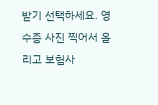받기 선택하세요. 영수증 사진 찍어서 올리고 보험사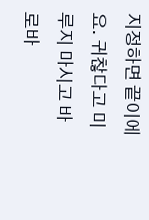지정하면 끝이에요. 귀찮다고 미루지 마시고 바로바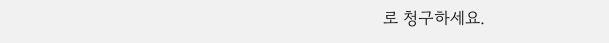로 청구하세요.